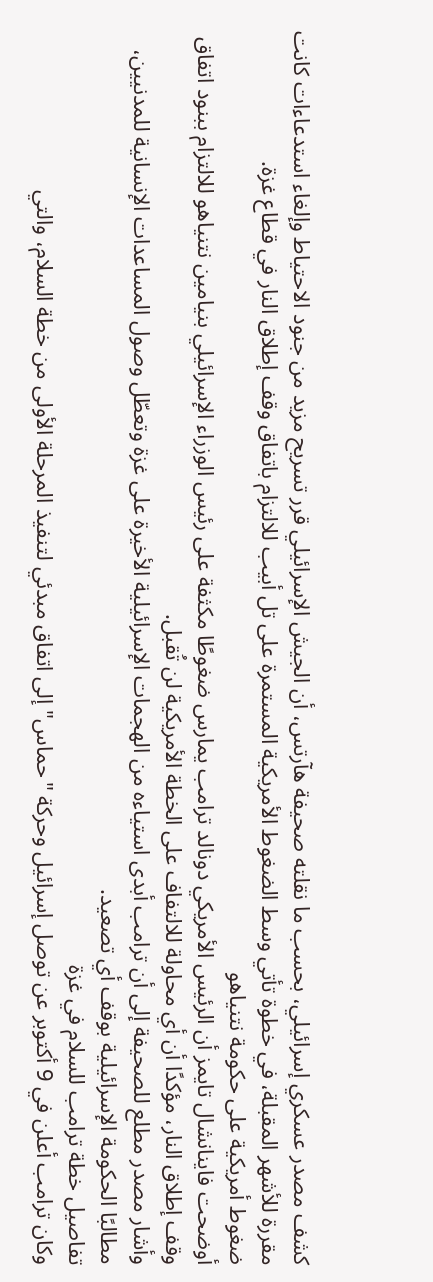كشف مصدر عسكري إسرائيلي، بحسب ما نقلته صحيفة هآرتس، أن الجيش الإسرائيلي قرر تسريح مزيد من جنود الاحتياط وإلغاء استدعاءات كانت مقررة للأشهر المقبلة، في خطوة تأتي وسط الضغوط الأمريكية المستمرة على تل أبيب للالتزام باتفاق وقف إطلاق النار في قطاع غزة.
ضغوط أمريكية على حكومة نتنياهو
أوضحت فاينانشال تايمز أن الرئيس الأمريكي دونالد ترامب يمارس ضغوطًا مكثفة على رئيس الوزراء الإسرائيلي بنيامين نتنياهو للالتزام ببنود اتفاق وقف إطلاق النار، مؤكدًا أن أي محاولة للالتفاف على الخطة الأمريكية لن تُقبل.
وأشار مصدر مطلع للصحيفة إلى أن ترامب أبدى استياءه من الهجمات الإسرائيلية الأخيرة على غزة وتعطّل وصول المساعدات الإنسانية للمدنيين، مطالبًا الحكومة الإسرائيلية بوقف أي تصعيد.
تفاصيل خطة ترامب للسلام في غزة
وكان ترامب أعلن في 9 أكتوبر عن توصل إسرائيل وحركة "حماس" إلى اتفاق مبدئي لتنفيذ المرحلة الأولى من خطة السلام، والتي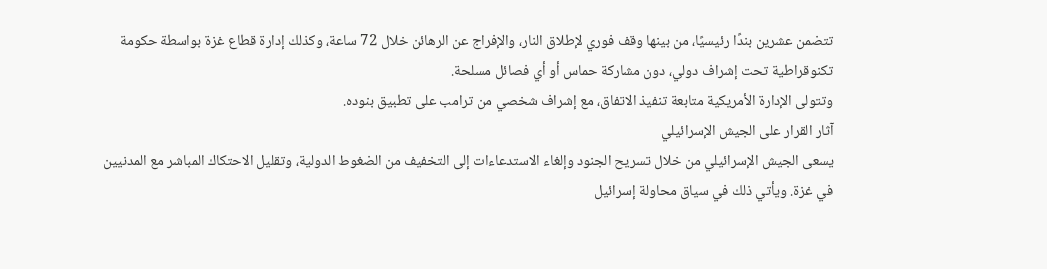تتضمن عشرين بندًا رئيسيًا، من بينها وقف فوري لإطلاق النار، والإفراج عن الرهائن خلال 72 ساعة، وكذلك إدارة قطاع غزة بواسطة حكومة تكنوقراطية تحت إشراف دولي، دون مشاركة حماس أو أي فصائل مسلحة.
وتتولى الإدارة الأمريكية متابعة تنفيذ الاتفاق، مع إشراف شخصي من ترامب على تطبيق بنوده.
آثار القرار على الجيش الإسرائيلي
يسعى الجيش الإسرائيلي من خلال تسريح الجنود وإلغاء الاستدعاءات إلى التخفيف من الضغوط الدولية، وتقليل الاحتكاك المباشر مع المدنيين في غزة. ويأتي ذلك في سياق محاولة إسرائيل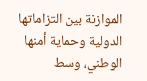الموازنة بين التزاماتها الدولية وحماية أمنها الوطني، وسط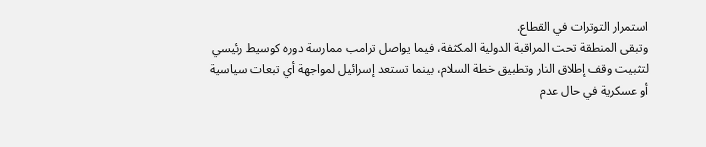استمرار التوترات في القطاع.
وتبقى المنطقة تحت المراقبة الدولية المكثفة، فيما يواصل ترامب ممارسة دوره كوسيط رئيسي لتثبيت وقف إطلاق النار وتطبيق خطة السلام، بينما تستعد إسرائيل لمواجهة أي تبعات سياسية أو عسكرية في حال عدم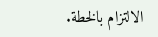الالتزام بالخطة.